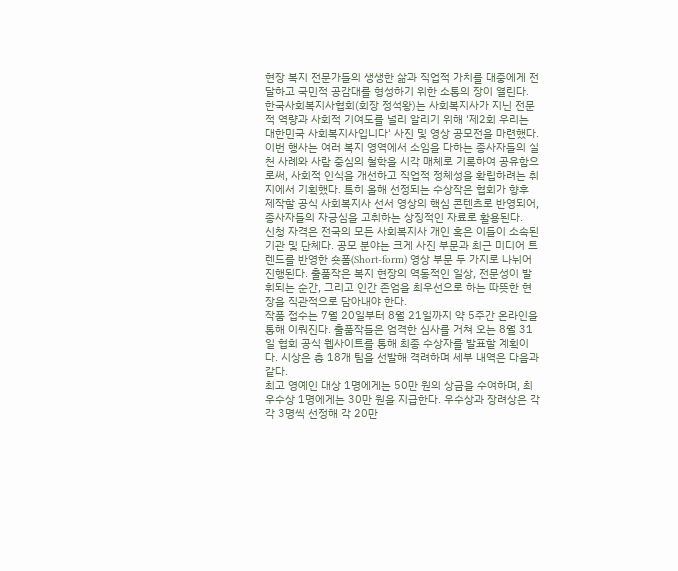현장 복지 전문가들의 생생한 삶과 직업적 가치를 대중에게 전달하고 국민적 공감대를 형성하기 위한 소통의 장이 열린다.
한국사회복지사협회(회장 정석왕)는 사회복지사가 지닌 전문적 역량과 사회적 기여도를 널리 알리기 위해 '제2회 우리는 대한민국 사회복지사입니다' 사진 및 영상 공모전을 마련했다.
이번 행사는 여러 복지 영역에서 소임을 다하는 종사자들의 실천 사례와 사람 중심의 철학을 시각 매체로 기록하여 공유함으로써, 사회적 인식을 개선하고 직업적 정체성을 확립하려는 취지에서 기획했다. 특히 올해 선정되는 수상작은 협회가 향후 제작할 공식 사회복지사 선서 영상의 핵심 콘텐츠로 반영되어, 종사자들의 자긍심을 고취하는 상징적인 자료로 활용된다.
신청 자격은 전국의 모든 사회복지사 개인 혹은 이들이 소속된 기관 및 단체다. 공모 분야는 크게 사진 부문과 최근 미디어 트렌드를 반영한 숏폼(Short-form) 영상 부문 두 가지로 나뉘어 진행된다. 출품작은 복지 현장의 역동적인 일상, 전문성이 발휘되는 순간, 그리고 인간 존엄을 최우선으로 하는 따뜻한 현장을 직관적으로 담아내야 한다.
작품 접수는 7월 20일부터 8월 21일까지 약 5주간 온라인을 통해 이뤄진다. 출품작들은 엄격한 심사를 거쳐 오는 8월 31일 협회 공식 웹사이트를 통해 최종 수상자를 발표할 계획이다. 시상은 총 18개 팀을 선발해 격려하며 세부 내역은 다음과 같다.
최고 영예인 대상 1명에게는 50만 원의 상금을 수여하며, 최우수상 1명에게는 30만 원을 지급한다. 우수상과 장려상은 각각 3명씩 선정해 각 20만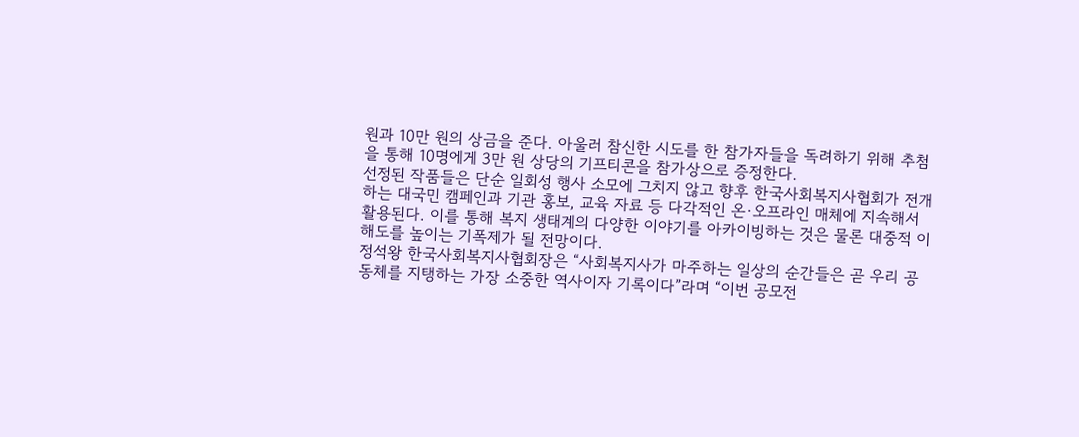원과 10만 원의 상금을 준다. 아울러 참신한 시도를 한 참가자들을 독려하기 위해 추첨을 통해 10명에게 3만 원 상당의 기프티콘을 참가상으로 증정한다.
선정된 작품들은 단순 일회성 행사 소모에 그치지 않고 향후 한국사회복지사협회가 전개하는 대국민 캠페인과 기관 홍보, 교육 자료 등 다각적인 온·오프라인 매체에 지속해서 활용된다. 이를 통해 복지 생태계의 다양한 이야기를 아카이빙하는 것은 물론 대중적 이해도를 높이는 기폭제가 될 전망이다.
정석왕 한국사회복지사협회장은 “사회복지사가 마주하는 일상의 순간들은 곧 우리 공동체를 지탱하는 가장 소중한 역사이자 기록이다”라며 “이번 공모전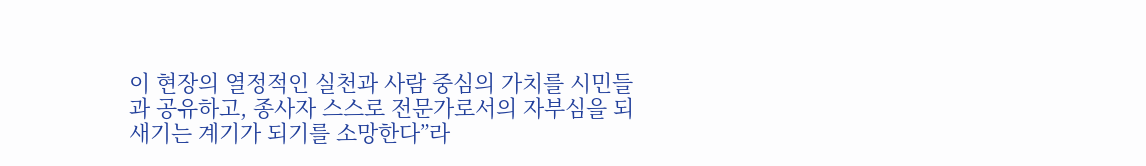이 현장의 열정적인 실천과 사람 중심의 가치를 시민들과 공유하고, 종사자 스스로 전문가로서의 자부심을 되새기는 계기가 되기를 소망한다”라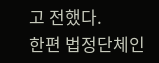고 전했다.
한편 법정단체인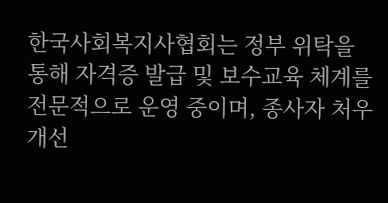한국사회복지사협회는 정부 위탁을 통해 자격증 발급 및 보수교육 체계를 전문적으로 운영 중이며, 종사자 처우 개선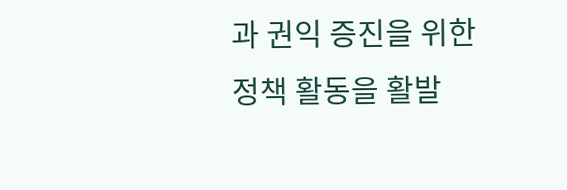과 권익 증진을 위한 정책 활동을 활발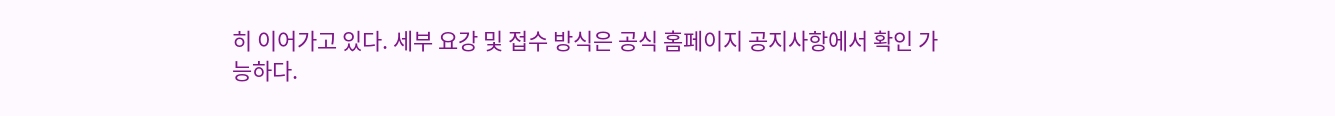히 이어가고 있다. 세부 요강 및 접수 방식은 공식 홈페이지 공지사항에서 확인 가능하다.